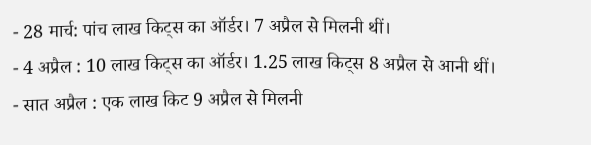- 28 मार्च: पांच लाख किट्स का ऑर्डर। 7 अप्रैल से मिलनी थीं।
- 4 अप्रैल : 10 लाख किट्स का ऑर्डर। 1.25 लाख किट्स 8 अप्रैल से आनी थीं।
- सात अप्रैल : एक लाख किट 9 अप्रैल से मिलनी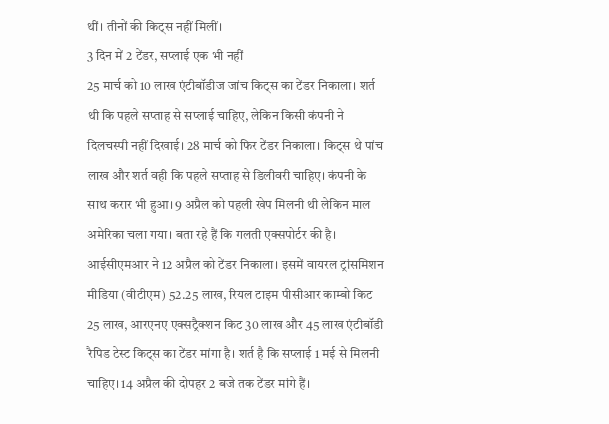थीं। तीनों की किट्स नहीं मिलीं।
3 दिन में 2 टेंडर, सप्लाई एक भी नहीं
25 मार्च को 10 लाख एंटीबॉडीज जांच किट्स का टेंडर निकाला। शर्त थी कि पहले सप्ताह से सप्लाई चाहिए, लेकिन किसी कंपनी ने दिलचस्पी नहीं दिखाई। 28 मार्च को फिर टेंडर निकाला। किट्स थे पांच लाख और शर्त वही कि पहले सप्ताह से डिलीवरी चाहिए। कंपनी के साथ करार भी हुआ। 9 अप्रैल को पहली खेप मिलनी थी लेकिन माल अमेरिका चला गया। बता रहे हैं कि गलती एक्सपोर्टर की है।
आईसीएमआर ने 12 अप्रैल को टेंडर निकाला। इसमें वायरल ट्रांसमिशन मीडिया (वीटीएम) 52.25 लाख, रियल टाइम पीसीआर काम्बो किट 25 लाख, आरएनए एक्सट्रैक्शन किट 30 लाख और 45 लाख एंटीबॉडी रैपिड टेस्ट किट्स का टेंडर मांगा है। शर्त है कि सप्लाई 1 मई से मिलनी चाहिए। 14 अप्रैल की दोपहर 2 बजे तक टेंडर मांगे हैं।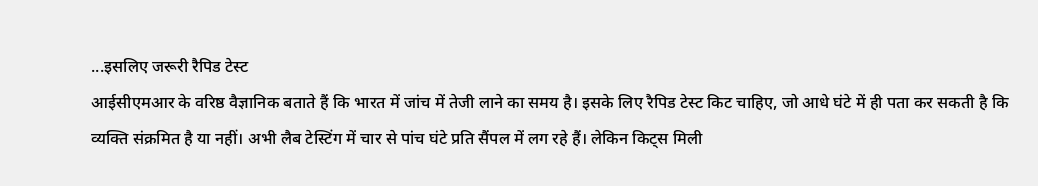...इसलिए जरूरी रैपिड टेस्ट
आईसीएमआर के वरिष्ठ वैज्ञानिक बताते हैं कि भारत में जांच में तेजी लाने का समय है। इसके लिए रैपिड टेस्ट किट चाहिए, जो आधे घंटे में ही पता कर सकती है कि व्यक्ति संक्रमित है या नहीं। अभी लैब टेस्टिंग में चार से पांच घंटे प्रति सैंपल में लग रहे हैं। लेकिन किट्स मिली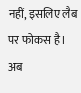नहीं, इसलिए लैब पर फोकस है। अब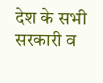देश के सभी सरकारी व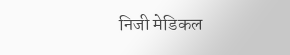निजी मेडिकल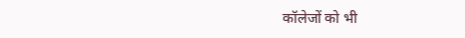कॉलेजों को भी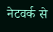नेटवर्क से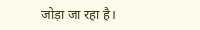जोड़ा जा रहा है।